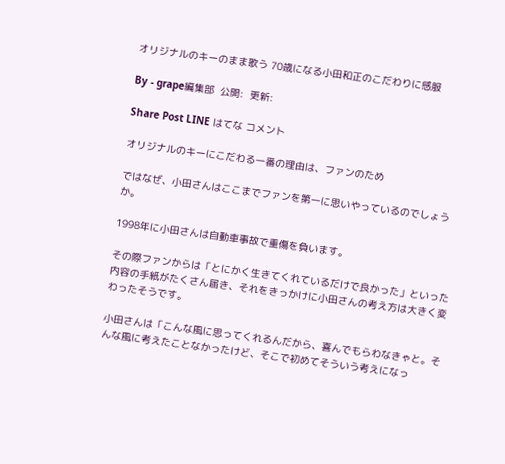オリジナルのキーのまま歌う 70歳になる小田和正のこだわりに感服

By - grape編集部  公開:  更新:

Share Post LINE はてな コメント

オリジナルのキーにこだわる一番の理由は、ファンのため

ではなぜ、小田さんはここまでファンを第一に思いやっているのでしょうか。

1998年に小田さんは自動車事故で重傷を負います。

その際ファンからは「とにかく生きてくれているだけで良かった」といった内容の手紙がたくさん届き、それをきっかけに小田さんの考え方は大きく変わったそうです。

小田さんは「こんな風に思ってくれるんだから、喜んでもらわなきゃと。そんな風に考えたことなかったけど、そこで初めてそういう考えになっ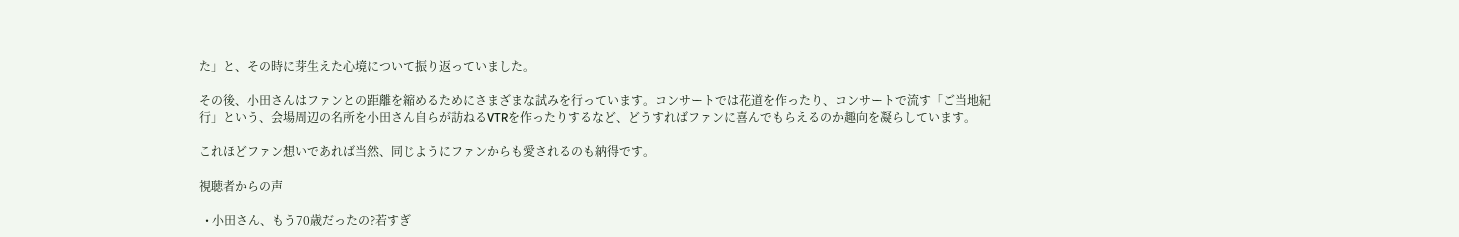た」と、その時に芽生えた心境について振り返っていました。

その後、小田さんはファンとの距離を縮めるためにさまざまな試みを行っています。コンサートでは花道を作ったり、コンサートで流す「ご当地紀行」という、会場周辺の名所を小田さん自らが訪ねるVTRを作ったりするなど、どうすればファンに喜んでもらえるのか趣向を凝らしています。

これほどファン想いであれば当然、同じようにファンからも愛されるのも納得です。

視聴者からの声

  • 小田さん、もう70歳だったの?若すぎ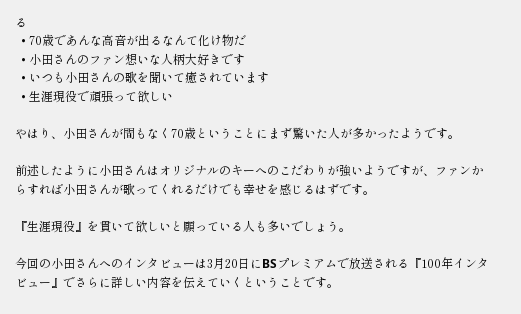る
  • 70歳であんな高音が出るなんて化け物だ
  • 小田さんのファン想いな人柄大好きです
  • いつも小田さんの歌を聞いて癒されています
  • 生涯現役で頑張って欲しい

やはり、小田さんが間もなく70歳ということにまず驚いた人が多かったようです。

前述したように小田さんはオリジナルのキーへのこだわりが強いようですが、ファンからすれば小田さんが歌ってくれるだけでも幸せを感じるはずです。

『生涯現役』を貫いて欲しいと願っている人も多いでしょう。

今回の小田さんへのインタビューは3月20日にBSプレミアムで放送される『100年インタビュー』でさらに詳しい内容を伝えていくということです。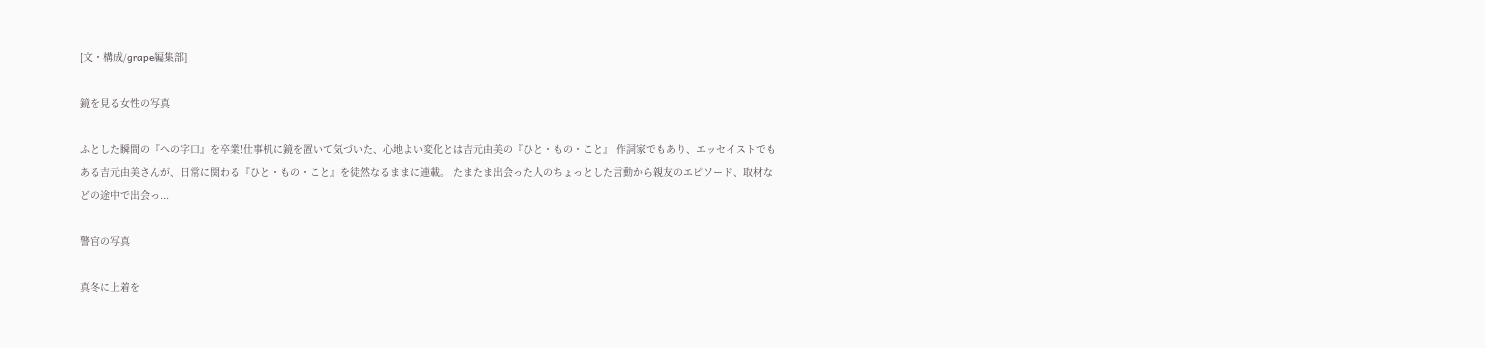[文・構成/grape編集部]

鏡を見る女性の写真

ふとした瞬間の『への字口』を卒業!仕事机に鏡を置いて気づいた、心地よい変化とは吉元由美の『ひと・もの・こと』 作詞家でもあり、エッセイストでもある吉元由美さんが、日常に関わる『ひと・もの・こと』を徒然なるままに連載。 たまたま出会った人のちょっとした言動から親友のエピソード、取材などの途中で出会っ...

警官の写真

真冬に上着を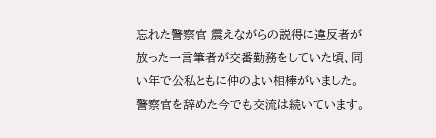忘れた警察官 震えながらの説得に違反者が放った一言筆者が交番勤務をしていた頃、同い年で公私ともに仲のよい相棒がいました。警察官を辞めた今でも交流は続いています。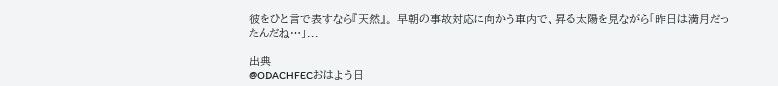彼をひと言で表すなら『天然』。 早朝の事故対応に向かう車内で、昇る太陽を見ながら「昨日は満月だったんだね…」...

出典
@ODACHFECおはよう日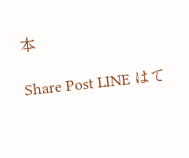本

Share Post LINE はて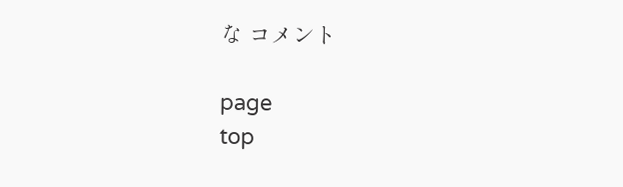な コメント

page
top